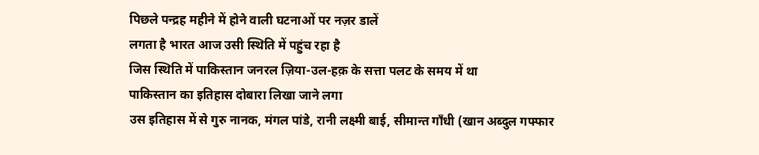पिछले पन्द्रह महीने में होने वाली घटनाओं पर नज़र डालें
लगता है भारत आज उसी स्थिति में पहुंच रहा है
जिस स्थिति में पाकिस्तान जनरल ज़िया-उल-हक़ के सत्ता पलट के समय में था
पाकिस्तान का इतिहास दोबारा लिखा जाने लगा
उस इतिहास में से गुरु नानक, मंगल पांडे, रानी लक्ष्मी बाई, सीमान्त गाँधी (खान अब्दुल गफ्फार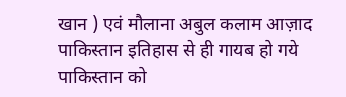खान ) एवं मौलाना अबुल कलाम आज़ाद पाकिस्तान इतिहास से ही गायब हो गये
पाकिस्तान को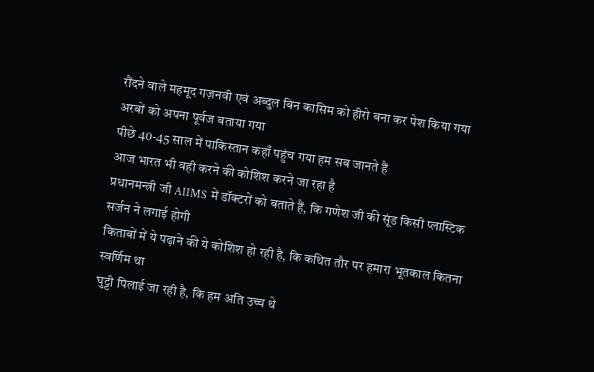रौंदने वाले महमूद गज़नवी एवं अब्दुल बिन कासिम को हीरो बना कर पेश किया गया
अरबों को अपना पूर्वज बताया गया
पीछे 40-45 साल में पाकिस्तान कहाँ पहुंच गया हम सब जानते हैं
आज भारत भी वही करने की कोशिश करने जा रहा है
प्रधानमन्त्री जी AIIMS में डॉक्टरों को बताते हैं, कि गणेश जी की सूंड किसी प्लास्टिक सर्जन ने लगाई होगी
किताबों में ये पढ़ाने की ये कोशिश हो रही है, कि कथित तौर पर हमारा भूतकाल कितना स्वर्णिम था
घुट्टी पिलाई जा रही है, कि हम अति उच्च थे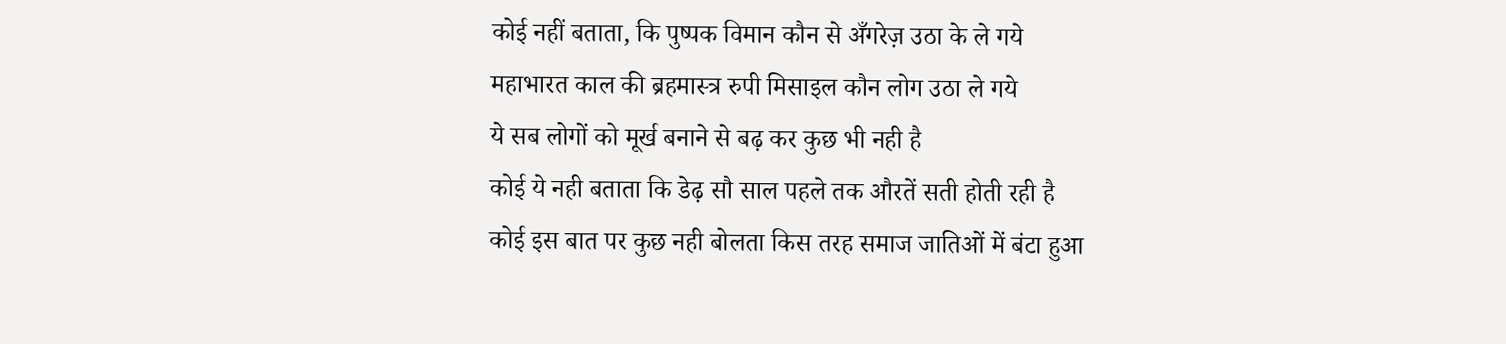कोई नहीं बताता, कि पुष्पक विमान कौन से अँगरेज़ उठा के ले गये
महाभारत काल की ब्रहमास्त्र रुपी मिसाइल कौन लोग उठा ले गये
ये सब लोगों को मूर्ख बनाने से बढ़ कर कुछ भी नही है
कोई ये नही बताता कि डेढ़ सौ साल पहले तक औरतें सती होती रही है
कोई इस बात पर कुछ नही बोलता किस तरह समाज जातिओं में बंटा हुआ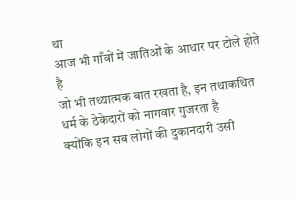था
आज भी गाँवों में जातिओं के आधार पर टोले होते है
जो भी तथ्यात्मक बात रखता है, इन तथाकथित धर्म के ठेकेदारों को नागवार गुजरता है
क्योंकि इन सब लोगों की दुकानदारी उसी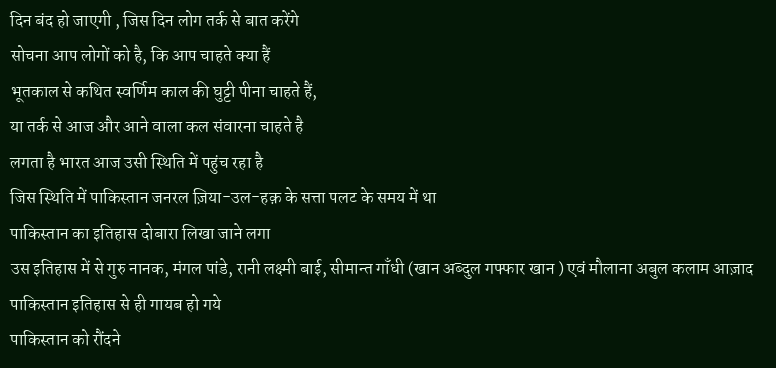दिन बंद हो जाएगी , जिस दिन लोग तर्क से बात करेंगे
सोचना आप लोगों को है, कि आप चाहते क्या हैं
भूतकाल से कथित स्वर्णिम काल की घुट्टी पीना चाहते हैं,
या तर्क से आज और आने वाला कल संवारना चाहते है
लगता है भारत आज उसी स्थिति में पहुंच रहा है
जिस स्थिति में पाकिस्तान जनरल ज़िया-उल-हक़ के सत्ता पलट के समय में था
पाकिस्तान का इतिहास दोबारा लिखा जाने लगा
उस इतिहास में से गुरु नानक, मंगल पांडे, रानी लक्ष्मी बाई, सीमान्त गाँधी (खान अब्दुल गफ्फार खान ) एवं मौलाना अबुल कलाम आज़ाद पाकिस्तान इतिहास से ही गायब हो गये
पाकिस्तान को रौंदने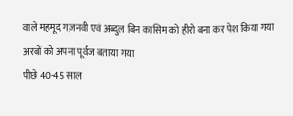वाले महमूद गज़नवी एवं अब्दुल बिन कासिम को हीरो बना कर पेश किया गया
अरबों को अपना पूर्वज बताया गया
पीछे 40-45 साल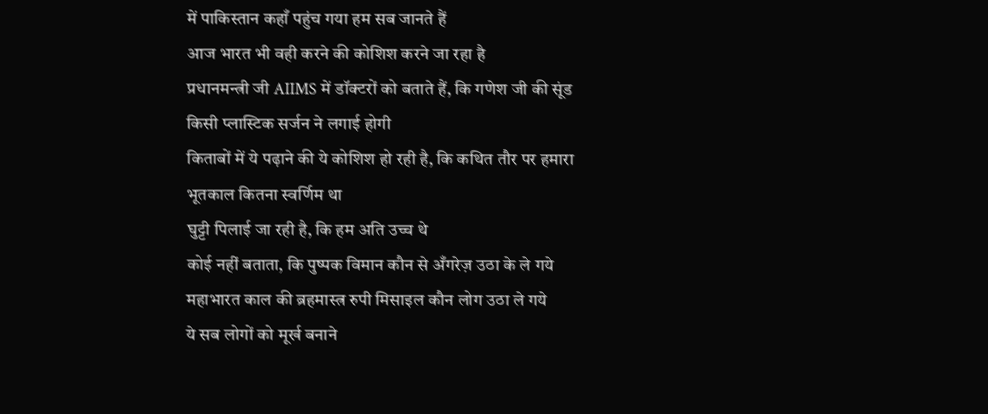में पाकिस्तान कहाँ पहुंच गया हम सब जानते हैं
आज भारत भी वही करने की कोशिश करने जा रहा है
प्रधानमन्त्री जी AIIMS में डॉक्टरों को बताते हैं, कि गणेश जी की सूंड किसी प्लास्टिक सर्जन ने लगाई होगी
किताबों में ये पढ़ाने की ये कोशिश हो रही है, कि कथित तौर पर हमारा भूतकाल कितना स्वर्णिम था
घुट्टी पिलाई जा रही है, कि हम अति उच्च थे
कोई नहीं बताता, कि पुष्पक विमान कौन से अँगरेज़ उठा के ले गये
महाभारत काल की ब्रहमास्त्र रुपी मिसाइल कौन लोग उठा ले गये
ये सब लोगों को मूर्ख बनाने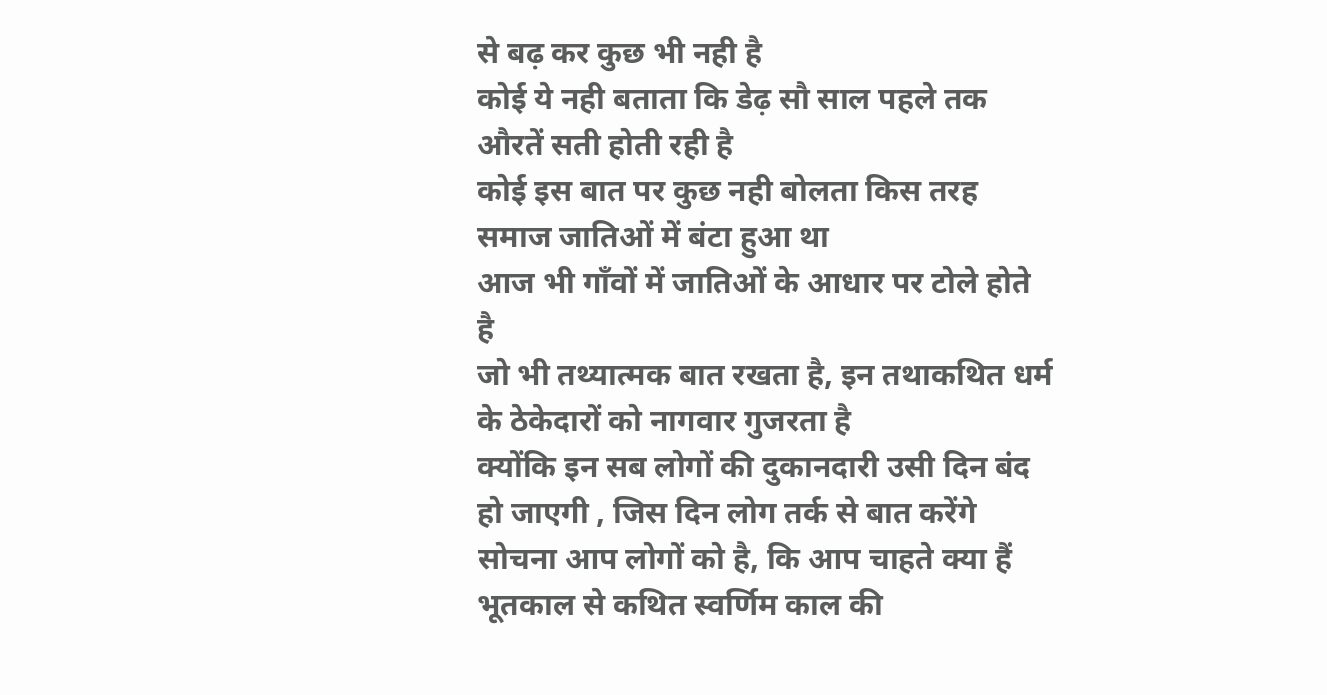से बढ़ कर कुछ भी नही है
कोई ये नही बताता कि डेढ़ सौ साल पहले तक औरतें सती होती रही है
कोई इस बात पर कुछ नही बोलता किस तरह समाज जातिओं में बंटा हुआ था
आज भी गाँवों में जातिओं के आधार पर टोले होते है
जो भी तथ्यात्मक बात रखता है, इन तथाकथित धर्म के ठेकेदारों को नागवार गुजरता है
क्योंकि इन सब लोगों की दुकानदारी उसी दिन बंद हो जाएगी , जिस दिन लोग तर्क से बात करेंगे
सोचना आप लोगों को है, कि आप चाहते क्या हैं
भूतकाल से कथित स्वर्णिम काल की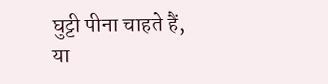घुट्टी पीना चाहते हैं,
या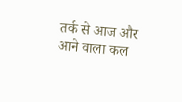तर्क से आज और आने वाला कल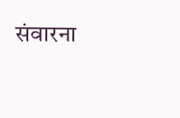संवारना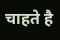चाहते है